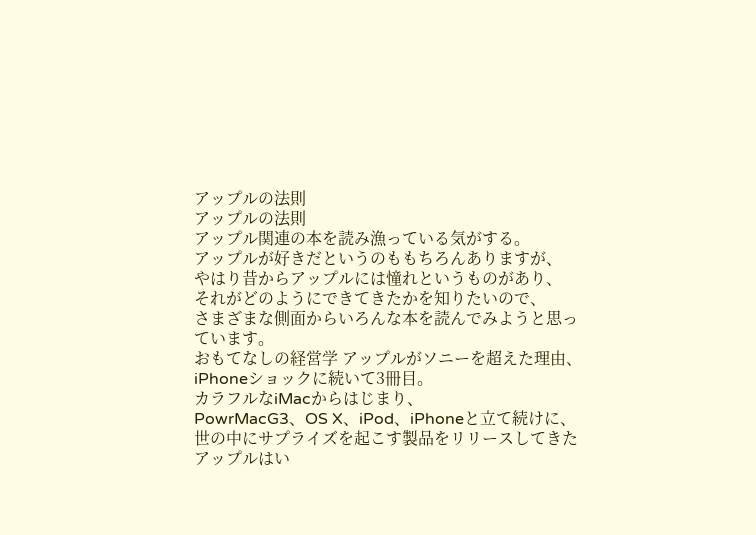アップルの法則
アップルの法則
アップル関連の本を読み漁っている気がする。
アップルが好きだというのももちろんありますが、
やはり昔からアップルには憧れというものがあり、
それがどのようにできてきたかを知りたいので、
さまざまな側面からいろんな本を読んでみようと思っています。
おもてなしの経営学 アップルがソニーを超えた理由、
iPhoneショックに続いて3冊目。
カラフルなiMacからはじまり、
PowrMacG3、OS X、iPod、iPhoneと立て続けに、
世の中にサプライズを起こす製品をリリースしてきたアップルはい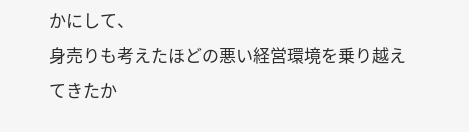かにして、
身売りも考えたほどの悪い経営環境を乗り越えてきたか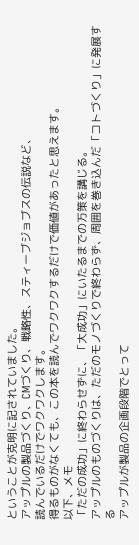ということが克明に記されていました。
アップルの製品づくり、CMづくり、戦略性、スティーブジョブスの伝説など、
読んでいるだけでワクワクします。
得るものがなくても、この本を読んでワクワクするだけで価値があったと思えます。
以下、メモ
「ただの成功」に終わらせずに、「大成功」にいたるまでの万策を講じる。
アップルのものづくりは、ただのモノづくりで終わらず、周囲を巻き込んだ「コトづくり」に発展する
アップルが製品の企画段階でとって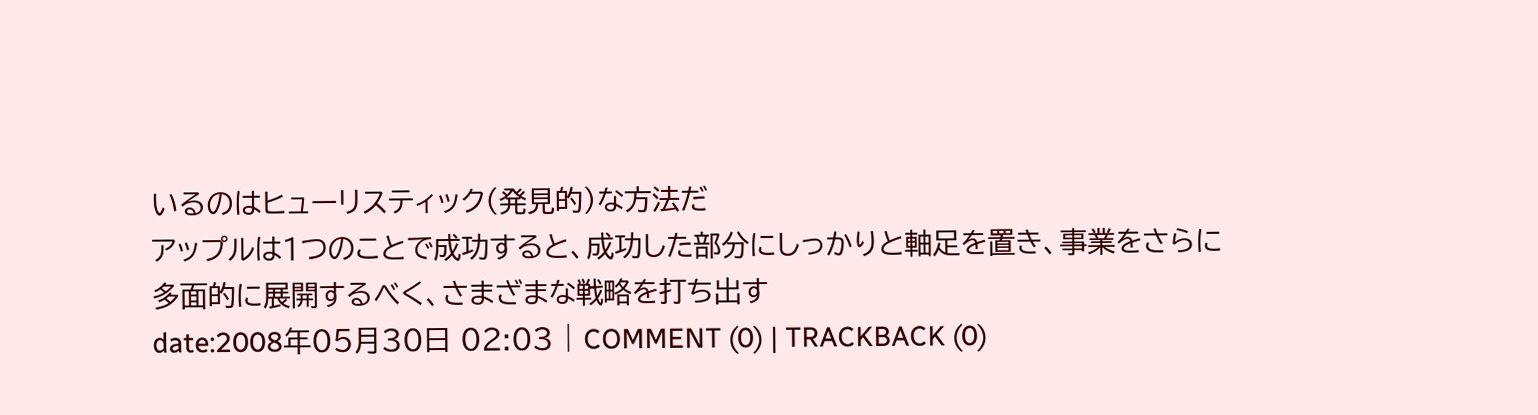いるのはヒューリスティック(発見的)な方法だ
アップルは1つのことで成功すると、成功した部分にしっかりと軸足を置き、事業をさらに多面的に展開するべく、さまざまな戦略を打ち出す
date:2008年05月30日 02:03 | COMMENT (0) | TRACKBACK (0)